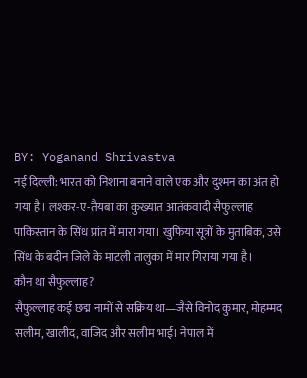BY: Yoganand Shrivastva
नई दिल्ली: भारत को निशाना बनाने वाले एक और दुश्मन का अंत हो गया है। लश्कर-ए-तैयबा का कुख्यात आतंकवादी सैफुल्लाह पाकिस्तान के सिंध प्रांत में मारा गया। खुफिया सूत्रों के मुताबिक, उसे सिंध के बदीन जिले के माटली तालुका में मार गिराया गया है।
कौन था सैफुल्लाह?
सैफुल्लाह कई छद्म नामों से सक्रिय था—जैसे विनोद कुमार, मोहम्मद सलीम, खालीद, वाजिद और सलीम भाई। नेपाल में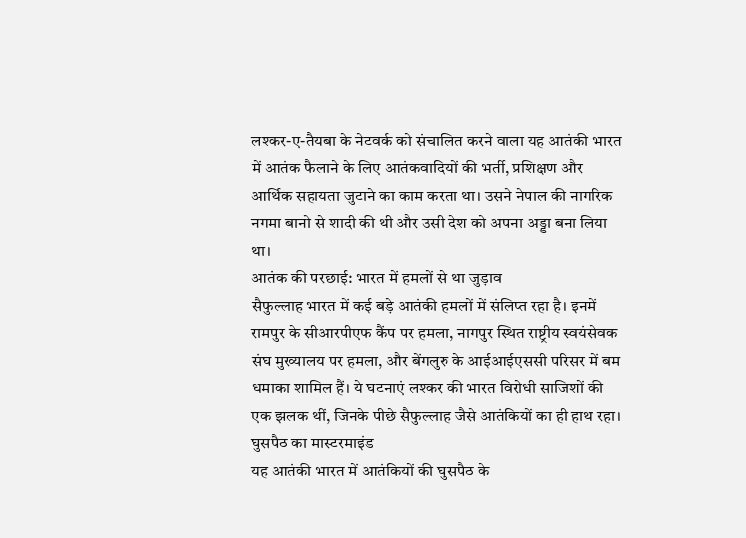लश्कर-ए-तैयबा के नेटवर्क को संचालित करने वाला यह आतंकी भारत में आतंक फैलाने के लिए आतंकवादियों की भर्ती, प्रशिक्षण और आर्थिक सहायता जुटाने का काम करता था। उसने नेपाल की नागरिक नगमा बानो से शादी की थी और उसी देश को अपना अड्डा बना लिया था।
आतंक की परछाई: भारत में हमलों से था जुड़ाव
सैफुल्लाह भारत में कई बड़े आतंकी हमलों में संलिप्त रहा है। इनमें रामपुर के सीआरपीएफ कैंप पर हमला, नागपुर स्थित राष्ट्रीय स्वयंसेवक संघ मुख्यालय पर हमला, और बेंगलुरु के आईआईएससी परिसर में बम धमाका शामिल हैं। ये घटनाएं लश्कर की भारत विरोधी साजिशों की एक झलक थीं, जिनके पीछे सैफुल्लाह जैसे आतंकियों का ही हाथ रहा।
घुसपैठ का मास्टरमाइंड
यह आतंकी भारत में आतंकियों की घुसपैठ के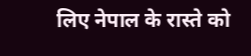लिए नेपाल के रास्ते को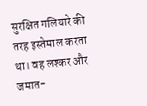सुरक्षित गलियारे की तरह इस्तेमाल करता था। वह लश्कर और जमात-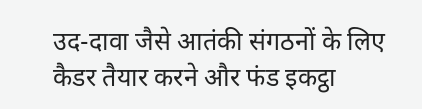उद-दावा जैसे आतंकी संगठनों के लिए कैडर तैयार करने और फंड इकट्ठा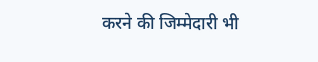करने की जिम्मेदारी भी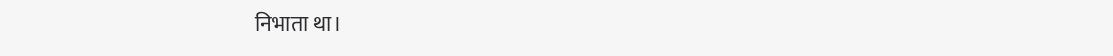निभाता था।